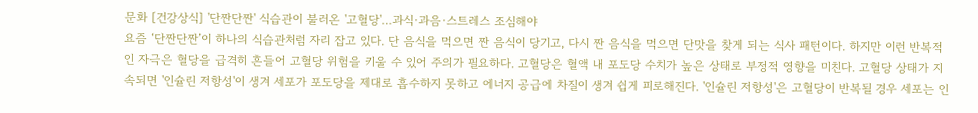문화 [건강상식] '단짠단짠' 식습관이 불러온 '고혈당'…과식·과음·스트레스 조심해야
요즘 ‘단짠단짠’이 하나의 식습관처럼 자리 잡고 있다. 단 음식을 먹으면 짠 음식이 당기고, 다시 짠 음식을 먹으면 단맛을 찾게 되는 식사 패턴이다. 하지만 이런 반복적인 자극은 혈당을 급격히 흔들어 고혈당 위험을 키울 수 있어 주의가 필요하다. 고혈당은 혈액 내 포도당 수치가 높은 상태로 부정적 영향을 미친다. 고혈당 상태가 지속되면 '인슐린 저항성'이 생겨 세포가 포도당을 제대로 흡수하지 못하고 에너지 공급에 차질이 생겨 쉽게 피로해진다. '인슐린 저항성'은 고혈당이 반복될 경우 세포는 인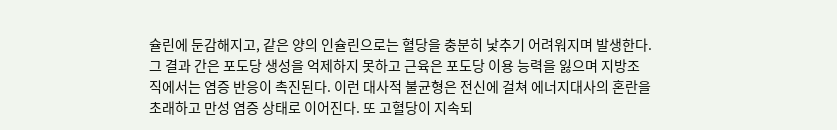슐린에 둔감해지고, 같은 양의 인슐린으로는 혈당을 충분히 낯추기 어려워지며 발생한다. 그 결과 간은 포도당 생성을 억제하지 못하고 근육은 포도당 이용 능력을 잃으며 지방조직에서는 염증 반응이 촉진된다. 이런 대사적 불균형은 전신에 걸쳐 에너지대사의 혼란을 초래하고 만성 염증 상태로 이어진다. 또 고혈당이 지속되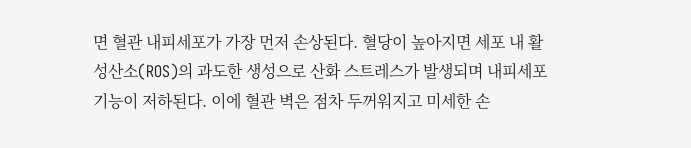면 혈관 내피세포가 가장 먼저 손상된다. 혈당이 높아지면 세포 내 활성산소(ROS)의 과도한 생성으로 산화 스트레스가 발생되며 내피세포 기능이 저하된다. 이에 혈관 벽은 점차 두꺼워지고 미세한 손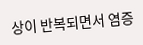상이 반복되면서 염증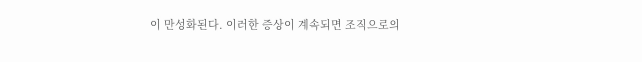이 만성화된다. 이러한 증상이 계속되면 조직으로의